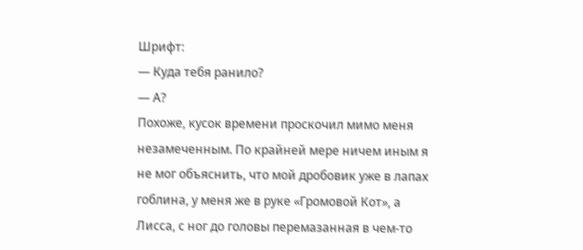Шрифт:
— Куда тебя ранило?
— А?
Похоже, кусок времени проскочил мимо меня незамеченным. По крайней мере ничем иным я не мог объяснить, что мой дробовик уже в лапах гоблина, у меня же в руке «Громовой Кот», а Лисса, с ног до головы перемазанная в чем-то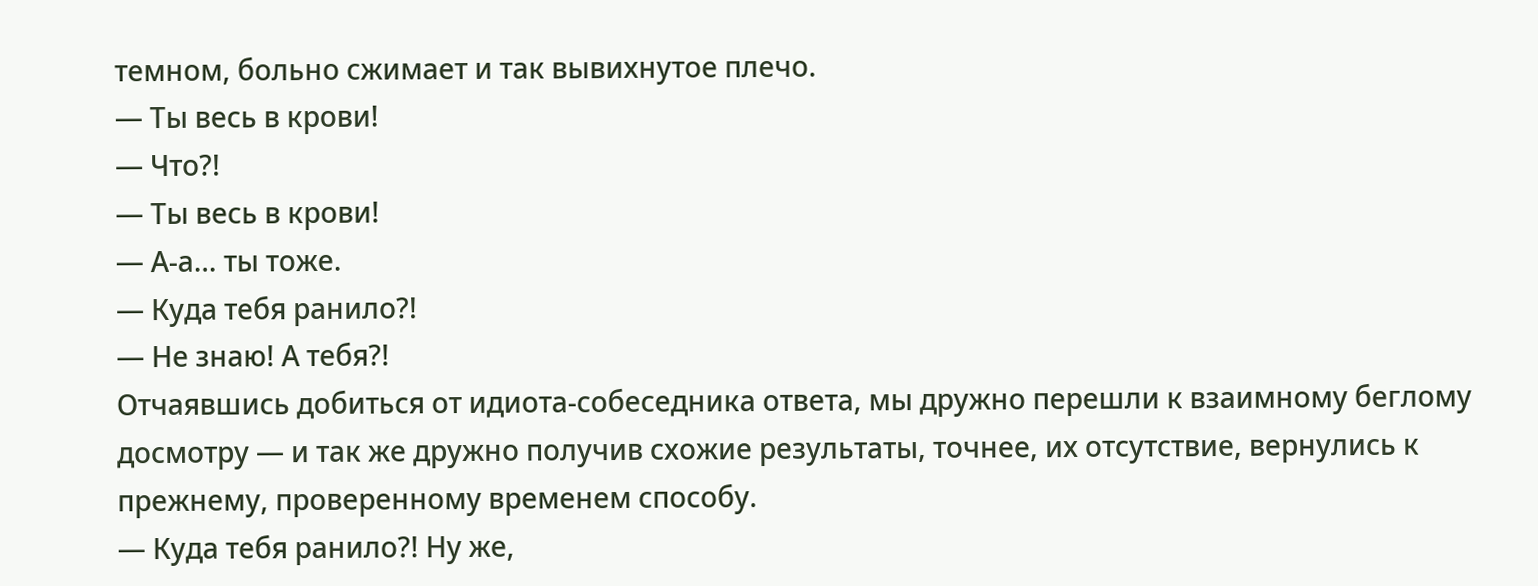темном, больно сжимает и так вывихнутое плечо.
— Ты весь в крови!
— Что?!
— Ты весь в крови!
— А-а… ты тоже.
— Куда тебя ранило?!
— Не знаю! А тебя?!
Отчаявшись добиться от идиота-собеседника ответа, мы дружно перешли к взаимному беглому досмотру — и так же дружно получив схожие результаты, точнее, их отсутствие, вернулись к прежнему, проверенному временем способу.
— Куда тебя ранило?! Ну же,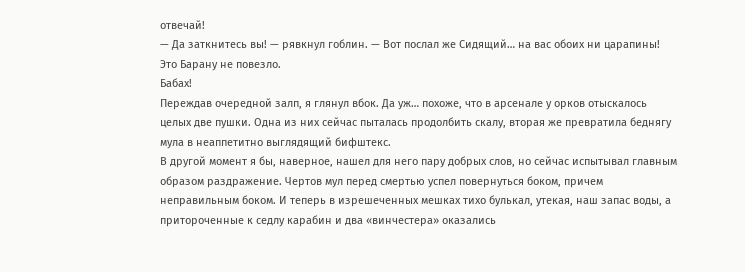отвечай!
— Да заткнитесь вы! — рявкнул гоблин. — Вот послал же Сидящий… на вас обоих ни царапины! Это Барану не повезло.
Бабах!
Переждав очередной залп, я глянул вбок. Да уж… похоже, что в арсенале у орков отыскалось целых две пушки. Одна из них сейчас пыталась продолбить скалу, вторая же превратила беднягу мула в неаппетитно выглядящий бифштекс.
В другой момент я бы, наверное, нашел для него пару добрых слов, но сейчас испытывал главным образом раздражение. Чертов мул перед смертью успел повернуться боком, причем неправильным боком. И теперь в изрешеченных мешках тихо булькал, утекая, наш запас воды, а притороченные к седлу карабин и два «винчестера» оказались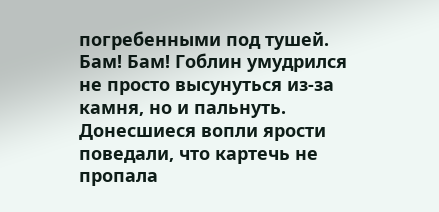погребенными под тушей.
Бам! Бам! Гоблин умудрился не просто высунуться из-за камня, но и пальнуть. Донесшиеся вопли ярости поведали, что картечь не пропала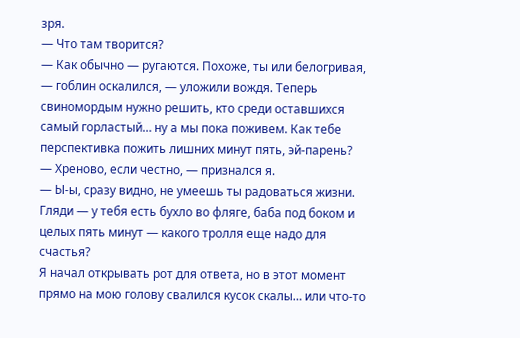зря.
— Что там творится?
— Как обычно — ругаются. Похоже, ты или белогривая, — гоблин оскалился, — уложили вождя. Теперь свиномордым нужно решить, кто среди оставшихся самый горластый… ну а мы пока поживем. Как тебе перспективка пожить лишних минут пять, эй-парень?
— Хреново, если честно, — признался я.
— Ы-ы, сразу видно, не умеешь ты радоваться жизни. Гляди — у тебя есть бухло во фляге, баба под боком и целых пять минут — какого тролля еще надо для счастья?
Я начал открывать рот для ответа, но в этот момент прямо на мою голову свалился кусок скалы… или что-то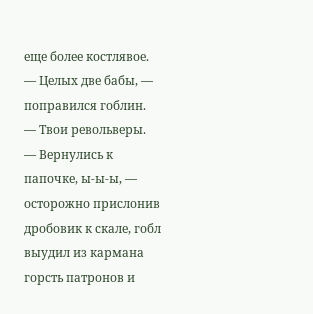еще более костлявое.
— Целых две бабы, — поправился гоблин.
— Твои револьверы.
— Вернулись к папочке, ы-ы-ы, — осторожно прислонив дробовик к скале, гобл выудил из кармана горсть патронов и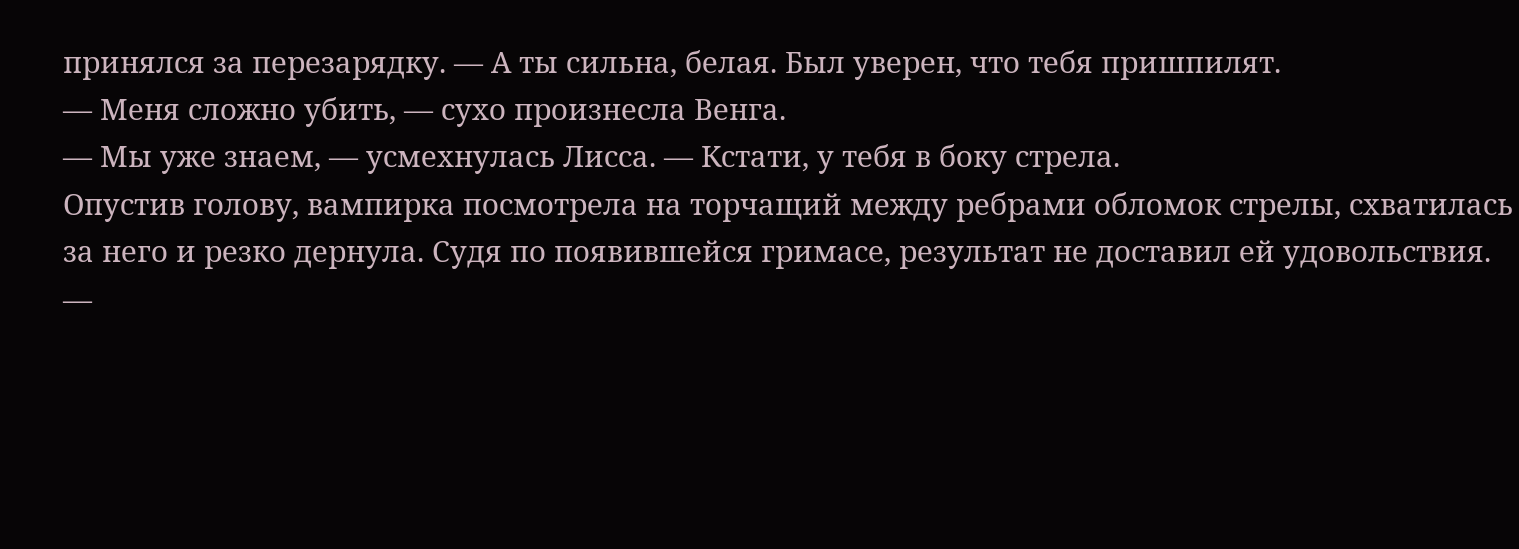принялся за перезарядку. — А ты сильна, белая. Был уверен, что тебя пришпилят.
— Меня сложно убить, — сухо произнесла Венга.
— Мы уже знаем, — усмехнулась Лисса. — Кстати, у тебя в боку стрела.
Опустив голову, вампирка посмотрела на торчащий между ребрами обломок стрелы, схватилась за него и резко дернула. Судя по появившейся гримасе, результат не доставил ей удовольствия.
—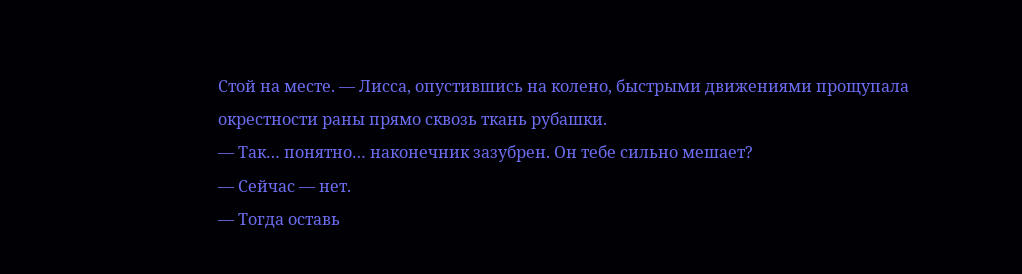Стой на месте. — Лисса, опустившись на колено, быстрыми движениями прощупала окрестности раны прямо сквозь ткань рубашки.
— Так… понятно… наконечник зазубрен. Он тебе сильно мешает?
— Сейчас — нет.
— Тогда оставь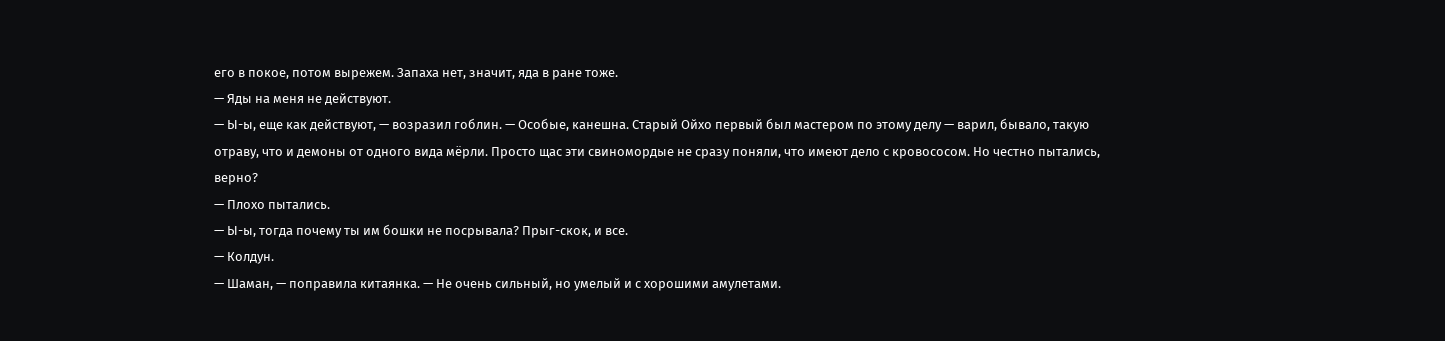его в покое, потом вырежем. Запаха нет, значит, яда в ране тоже.
— Яды на меня не действуют.
— Ы-ы, еще как действуют, — возразил гоблин. — Особые, канешна. Старый Ойхо первый был мастером по этому делу — варил, бывало, такую отраву, что и демоны от одного вида мёрли. Просто щас эти свиномордые не сразу поняли, что имеют дело с кровососом. Но честно пытались, верно?
— Плохо пытались.
— Ы-ы, тогда почему ты им бошки не посрывала? Прыг-скок, и все.
— Колдун.
— Шаман, — поправила китаянка. — Не очень сильный, но умелый и с хорошими амулетами.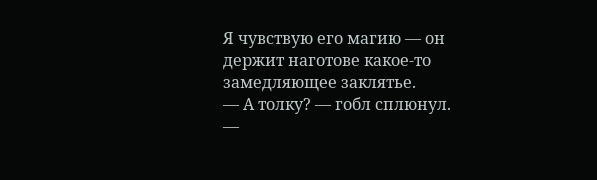Я чувствую его магию — он держит наготове какое-то замедляющее заклятье.
— А толку? — гобл сплюнул. —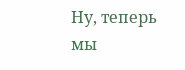Ну, теперь мы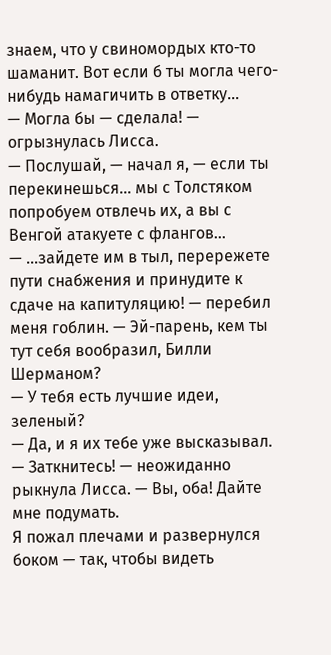знаем, что у свиномордых кто-то шаманит. Вот если б ты могла чего-нибудь намагичить в ответку…
— Могла бы — сделала! — огрызнулась Лисса.
— Послушай, — начал я, — если ты перекинешься… мы с Толстяком попробуем отвлечь их, а вы с Венгой атакуете с флангов…
— …зайдете им в тыл, перережете пути снабжения и принудите к сдаче на капитуляцию! — перебил меня гоблин. — Эй-парень, кем ты тут себя вообразил, Билли Шерманом?
— У тебя есть лучшие идеи, зеленый?
— Да, и я их тебе уже высказывал.
— Заткнитесь! — неожиданно рыкнула Лисса. — Вы, оба! Дайте мне подумать.
Я пожал плечами и развернулся боком — так, чтобы видеть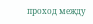проход между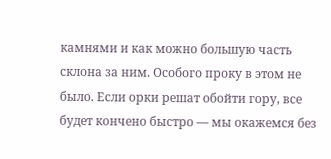камнями и как можно большую часть склона за ним. Особого проку в этом не было. Если орки решат обойти гору, все будет кончено быстро — мы окажемся без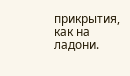прикрытия, как на ладони.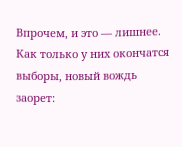Впрочем, и это — лишнее. Как только у них окончатся выборы, новый вождь заорет: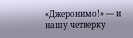«Джеронимо!» — и нашу четверку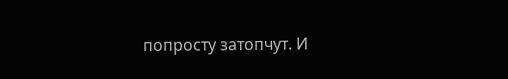попросту затопчут. И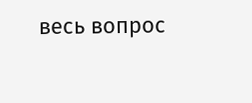весь вопрос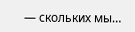— скольких мы…